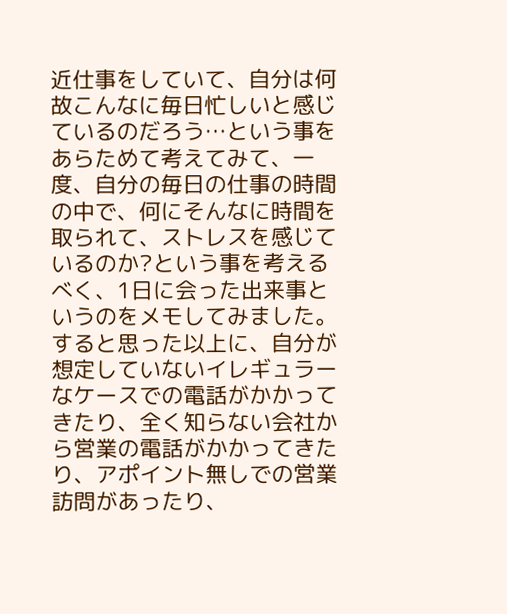近仕事をしていて、自分は何故こんなに毎日忙しいと感じているのだろう…という事をあらためて考えてみて、一度、自分の毎日の仕事の時間の中で、何にそんなに時間を取られて、ストレスを感じているのか?という事を考えるべく、1日に会った出来事というのをメモしてみました。
すると思った以上に、自分が想定していないイレギュラーなケースでの電話がかかってきたり、全く知らない会社から営業の電話がかかってきたり、アポイント無しでの営業訪問があったり、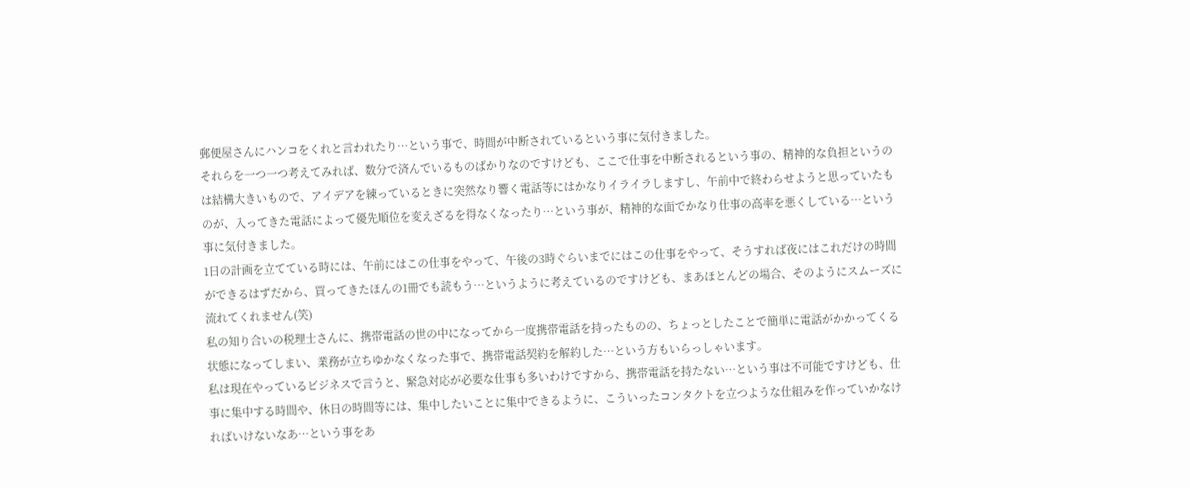郵便屋さんにハンコをくれと言われたり…という事で、時間が中断されているという事に気付きました。
それらを一つ一つ考えてみれば、数分で済んでいるものばかりなのですけども、ここで仕事を中断されるという事の、精神的な負担というのは結構大きいもので、アイデアを練っているときに突然なり響く電話等にはかなりイライラしますし、午前中で終わらせようと思っていたものが、入ってきた電話によって優先順位を変えざるを得なくなったり…という事が、精神的な面でかなり仕事の高率を悪くしている…という事に気付きました。
1日の計画を立てている時には、午前にはこの仕事をやって、午後の3時ぐらいまでにはこの仕事をやって、そうすれば夜にはこれだけの時間ができるはずだから、買ってきたほんの1冊でも読もう…というように考えているのですけども、まあほとんどの場合、そのようにスムーズに流れてくれません(笑)
私の知り合いの税理士さんに、携帯電話の世の中になってから一度携帯電話を持ったものの、ちょっとしたことで簡単に電話がかかってくる状態になってしまい、業務が立ちゆかなくなった事で、携帯電話契約を解約した…という方もいらっしゃいます。
私は現在やっているビジネスで言うと、緊急対応が必要な仕事も多いわけですから、携帯電話を持たない…という事は不可能ですけども、仕事に集中する時間や、休日の時間等には、集中したいことに集中できるように、こういったコンタクトを立つような仕組みを作っていかなければいけないなあ…という事をあ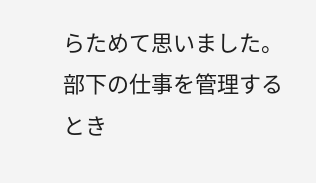らためて思いました。
部下の仕事を管理するとき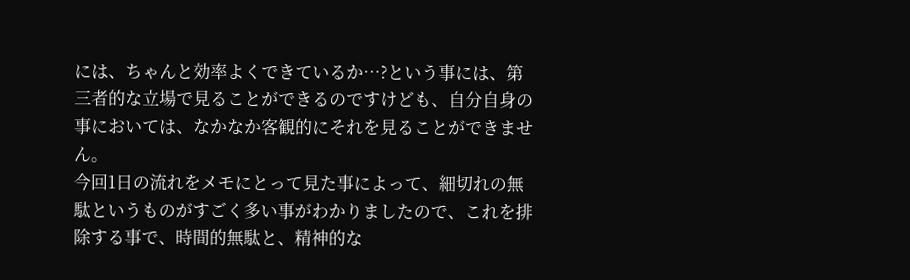には、ちゃんと効率よくできているか…?という事には、第三者的な立場で見ることができるのですけども、自分自身の事においては、なかなか客観的にそれを見ることができません。
今回1日の流れをメモにとって見た事によって、細切れの無駄というものがすごく多い事がわかりましたので、これを排除する事で、時間的無駄と、精神的な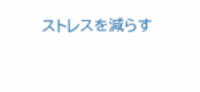ストレスを減らす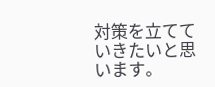対策を立てていきたいと思います。